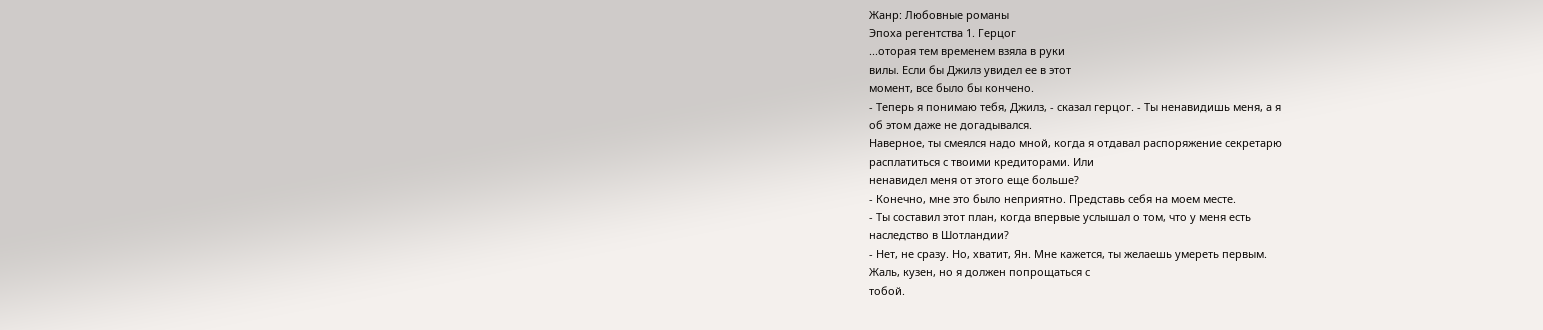Жанр: Любовные романы
Эпоха регентства 1. Герцог
...оторая тем временем взяла в руки
вилы. Если бы Джилз увидел ее в этот
момент, все было бы кончено.
- Теперь я понимаю тебя, Джилз, - сказал герцог. - Ты ненавидишь меня, а я
об этом даже не догадывался.
Наверное, ты смеялся надо мной, когда я отдавал распоряжение секретарю
расплатиться с твоими кредиторами. Или
ненавидел меня от этого еще больше?
- Конечно, мне это было неприятно. Представь себя на моем месте.
- Ты составил этот план, когда впервые услышал о том, что у меня есть
наследство в Шотландии?
- Нет, не сразу. Но, хватит, Ян. Мне кажется, ты желаешь умереть первым.
Жаль, кузен, но я должен попрощаться с
тобой.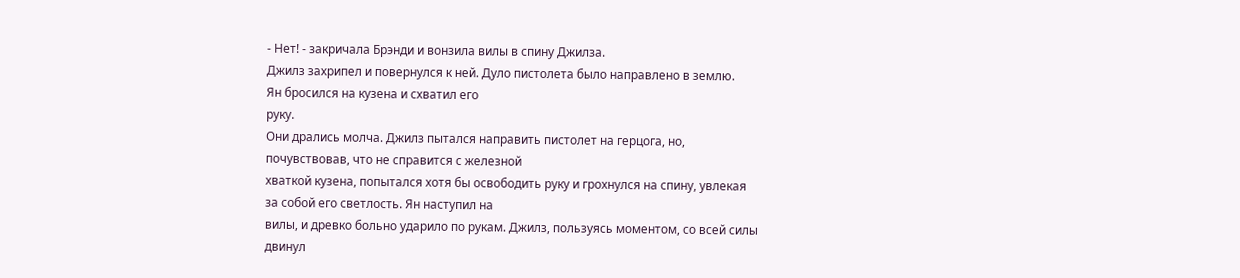- Нет! - закричала Брэнди и вонзила вилы в спину Джилза.
Джилз захрипел и повернулся к ней. Дуло пистолета было направлено в землю.
Ян бросился на кузена и схватил его
руку.
Они дрались молча. Джилз пытался направить пистолет на герцога, но,
почувствовав, что не справится с железной
хваткой кузена, попытался хотя бы освободить руку и грохнулся на спину, увлекая
за собой его светлость. Ян наступил на
вилы, и древко больно ударило по рукам. Джилз, пользуясь моментом, со всей силы
двинул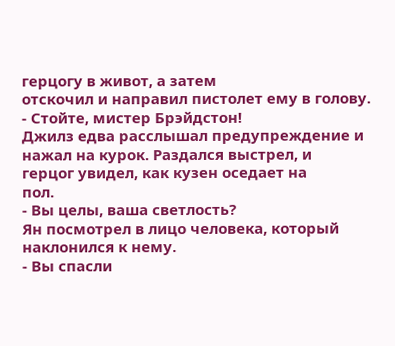герцогу в живот, а затем
отскочил и направил пистолет ему в голову.
- Стойте, мистер Брэйдстон!
Джилз едва расслышал предупреждение и нажал на курок. Раздался выстрел, и
герцог увидел, как кузен оседает на
пол.
- Вы целы, ваша светлость?
Ян посмотрел в лицо человека, который наклонился к нему.
- Вы спасли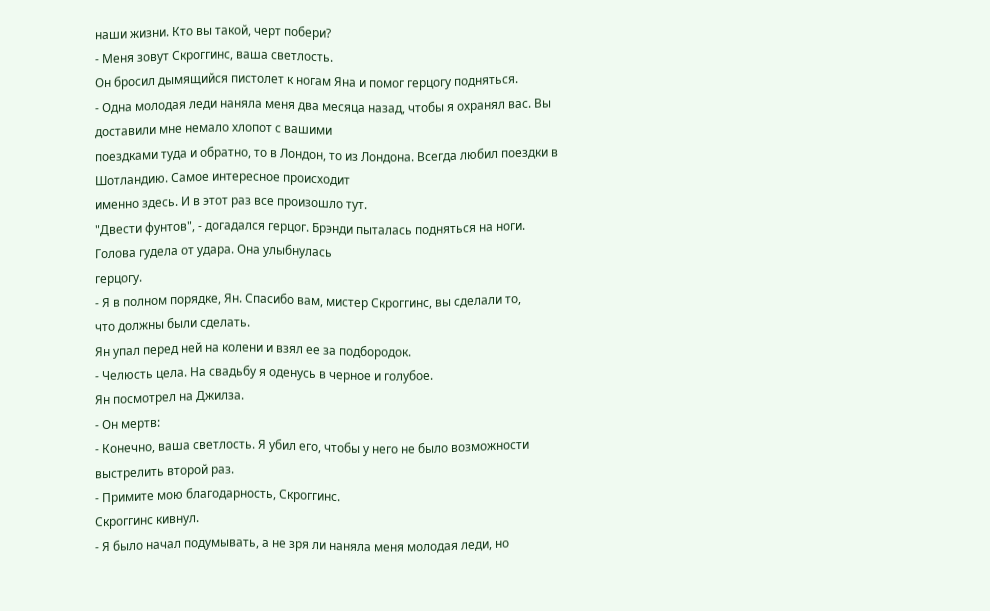наши жизни. Кто вы такой, черт побери?
- Меня зовут Скроггинс, ваша светлость.
Он бросил дымящийся пистолет к ногам Яна и помог герцогу подняться.
- Одна молодая леди наняла меня два месяца назад, чтобы я охранял вас. Вы
доставили мне немало хлопот с вашими
поездками туда и обратно, то в Лондон, то из Лондона. Всегда любил поездки в
Шотландию. Самое интересное происходит
именно здесь. И в этот раз все произошло тут.
"Двести фунтов", - догадался герцог. Брэнди пыталась подняться на ноги.
Голова гудела от удара. Она улыбнулась
герцогу.
- Я в полном порядке, Ян. Спасибо вам, мистер Скроггинс, вы сделали то,
что должны были сделать.
Ян упал перед ней на колени и взял ее за подбородок.
- Челюсть цела. На свадьбу я оденусь в черное и голубое.
Ян посмотрел на Джилза.
- Он мертв:
- Конечно, ваша светлость. Я убил его, чтобы у него не было возможности
выстрелить второй раз.
- Примите мою благодарность, Скроггинс.
Скроггинс кивнул.
- Я было начал подумывать, а не зря ли наняла меня молодая леди, но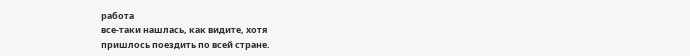работа
все-таки нашлась, как видите, хотя
пришлось поездить по всей стране.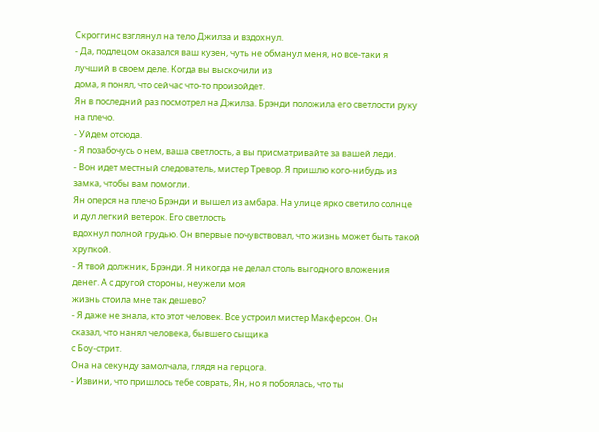Скроггинс взглянул на тело Джилза и вздохнул.
- Да, подлецом оказался ваш кузен, чуть не обманул меня, но все-таки я
лучший в своем деле. Когда вы выскочили из
дома, я понял, что сейчас что-то произойдет.
Ян в последний раз посмотрел на Джилза. Брэнди положила его светлости руку
на плечо.
- Уйдем отсюда.
- Я позабочусь о нем, ваша светлость, а вы присматривайте за вашей леди.
- Вон идет местный следователь, мистер Тревор. Я пришлю кого-нибудь из
замка, чтобы вам помогли.
Ян оперся на плечо Брэнди и вышел из амбара. На улице ярко светило солнце
и дул легкий ветерок. Его светлость
вдохнул полной грудью. Он впервые почувствовал, что жизнь может быть такой
хрупкой.
- Я твой должник, Брэнди. Я никогда не делал столь выгодного вложения
денег. А с другой стороны, неужели моя
жизнь стоила мне так дешево?
- Я даже не знала, кто этот человек. Все устроил мистер Макферсон. Он
сказал, что нанял человека, бывшего сыщика
с Боу-стрит.
Она на секунду замолчала, глядя на герцога.
- Извини, что пришлось тебе соврать, Ян, но я побоялась, что ты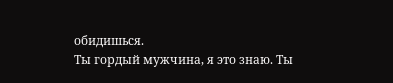обидишься.
Ты гордый мужчина, я это знаю. Ты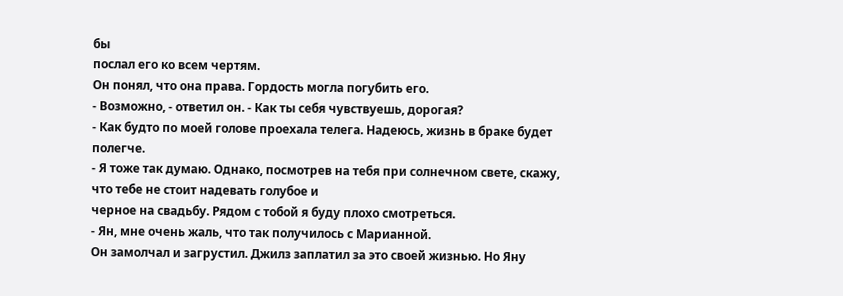бы
послал его ко всем чертям.
Он понял, что она права. Гордость могла погубить его.
- Возможно, - ответил он. - Как ты себя чувствуешь, дорогая?
- Как будто по моей голове проехала телега. Надеюсь, жизнь в браке будет
полегче.
- Я тоже так думаю. Однако, посмотрев на тебя при солнечном свете, скажу,
что тебе не стоит надевать голубое и
черное на свадьбу. Рядом с тобой я буду плохо смотреться.
- Ян, мне очень жаль, что так получилось с Марианной.
Он замолчал и загрустил. Джилз заплатил за это своей жизнью. Но Яну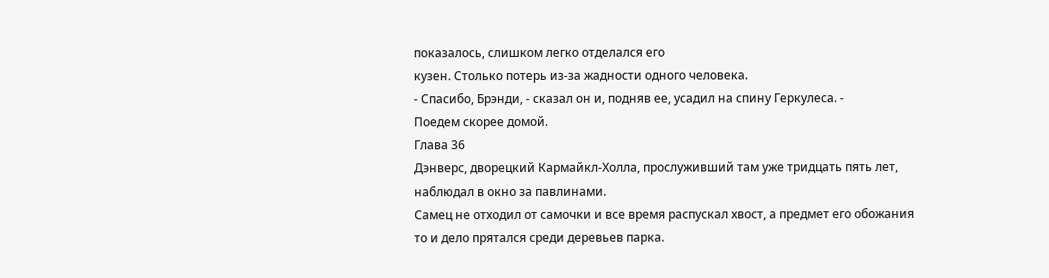показалось, слишком легко отделался его
кузен. Столько потерь из-за жадности одного человека.
- Спасибо, Брэнди, - сказал он и, подняв ее, усадил на спину Геркулеса. -
Поедем скорее домой.
Глава 36
Дэнверс, дворецкий Кармайкл-Холла, прослуживший там уже тридцать пять лет,
наблюдал в окно за павлинами.
Самец не отходил от самочки и все время распускал хвост, а предмет его обожания
то и дело прятался среди деревьев парка.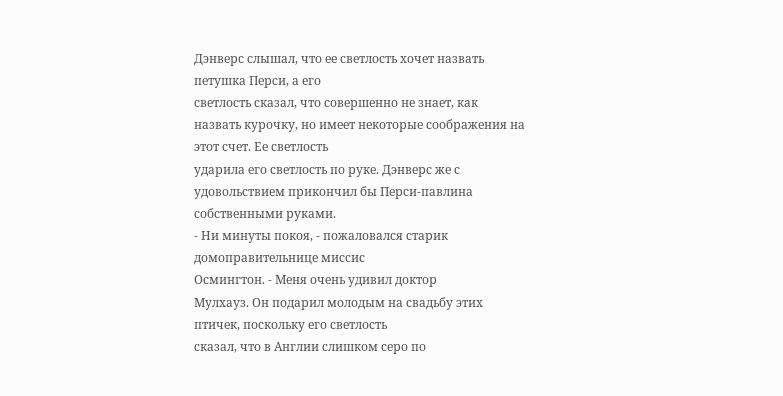Дэнверс слышал, что ее светлость хочет назвать петушка Перси, а его
светлость сказал, что совершенно не знает, как
назвать курочку, но имеет некоторые соображения на этот счет. Ее светлость
ударила его светлость по руке. Дэнверс же с
удовольствием прикончил бы Перси-павлина собственными руками.
- Ни минуты покоя, - пожаловался старик домоправительнице миссис
Осмингтон. - Меня очень удивил доктор
Мулхауз. Он подарил молодым на свадьбу этих птичек, поскольку его светлость
сказал, что в Англии слишком серо по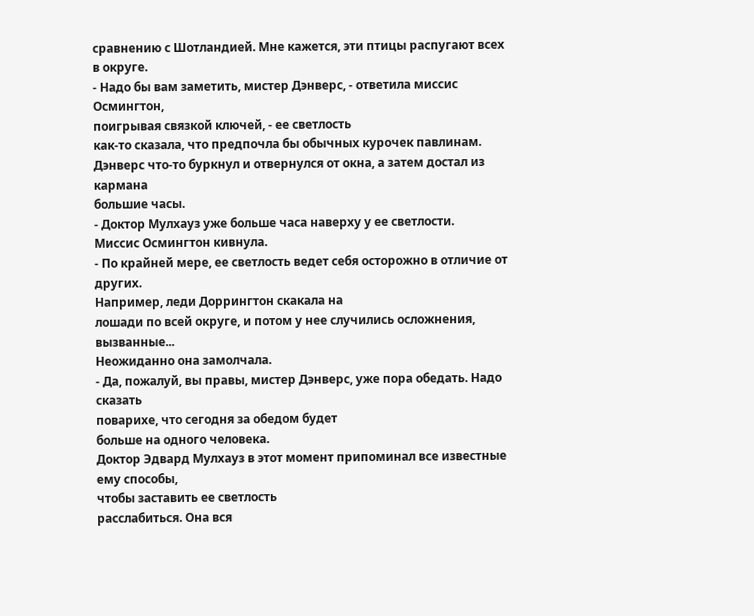сравнению с Шотландией. Мне кажется, эти птицы распугают всех в округе.
- Надо бы вам заметить, мистер Дэнверс, - ответила миссис Осмингтон,
поигрывая связкой ключей, - ее светлость
как-то сказала, что предпочла бы обычных курочек павлинам.
Дэнверс что-то буркнул и отвернулся от окна, а затем достал из кармана
большие часы.
- Доктор Мулхауз уже больше часа наверху у ее светлости.
Миссис Осмингтон кивнула.
- По крайней мере, ее светлость ведет себя осторожно в отличие от других.
Например, леди Доррингтон скакала на
лошади по всей округе, и потом у нее случились осложнения, вызванные...
Неожиданно она замолчала.
- Да, пожалуй, вы правы, мистер Дэнверс, уже пора обедать. Надо сказать
поварихе, что сегодня за обедом будет
больше на одного человека.
Доктор Эдвард Мулхауз в этот момент припоминал все известные ему способы,
чтобы заставить ее светлость
расслабиться. Она вся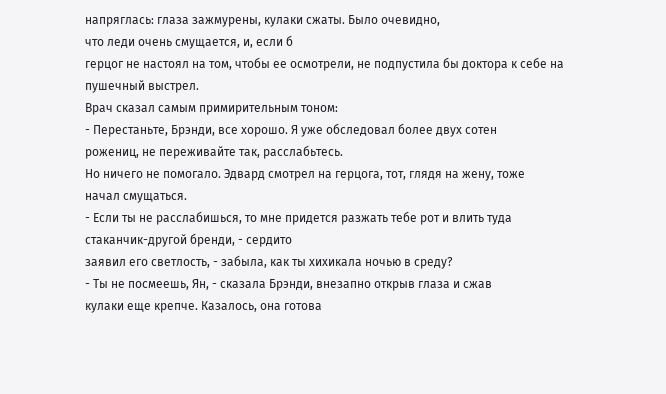напряглась: глаза зажмурены, кулаки сжаты. Было очевидно,
что леди очень смущается, и, если б
герцог не настоял на том, чтобы ее осмотрели, не подпустила бы доктора к себе на
пушечный выстрел.
Врач сказал самым примирительным тоном:
- Перестаньте, Брэнди, все хорошо. Я уже обследовал более двух сотен
рожениц, не переживайте так, расслабьтесь.
Но ничего не помогало. Эдвард смотрел на герцога, тот, глядя на жену, тоже
начал смущаться.
- Если ты не расслабишься, то мне придется разжать тебе рот и влить туда
стаканчик-другой бренди, - сердито
заявил его светлость, - забыла, как ты хихикала ночью в среду?
- Ты не посмеешь, Ян, - сказала Брэнди, внезапно открыв глаза и сжав
кулаки еще крепче. Казалось, она готова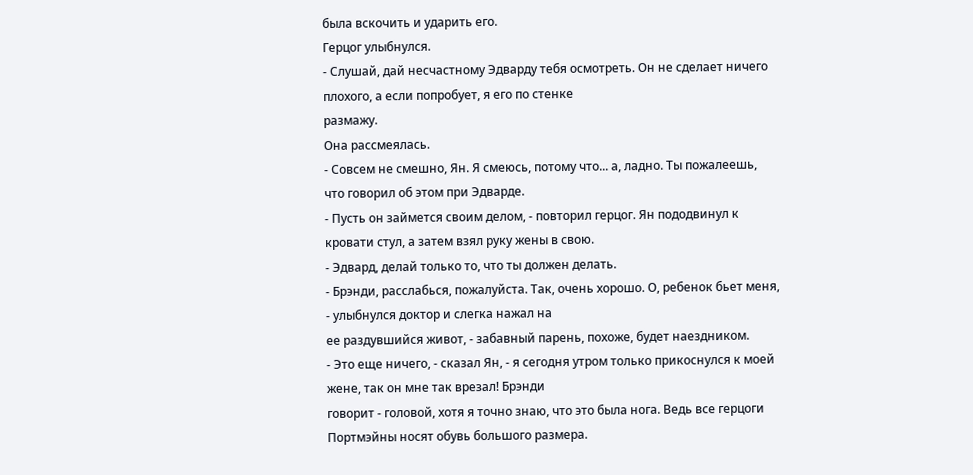была вскочить и ударить его.
Герцог улыбнулся.
- Слушай, дай несчастному Эдварду тебя осмотреть. Он не сделает ничего
плохого, а если попробует, я его по стенке
размажу.
Она рассмеялась.
- Совсем не смешно, Ян. Я смеюсь, потому что... а, ладно. Ты пожалеешь,
что говорил об этом при Эдварде.
- Пусть он займется своим делом, - повторил герцог. Ян пододвинул к
кровати стул, а затем взял руку жены в свою.
- Эдвард, делай только то, что ты должен делать.
- Брэнди, расслабься, пожалуйста. Так, очень хорошо. О, ребенок бьет меня,
- улыбнулся доктор и слегка нажал на
ее раздувшийся живот, - забавный парень, похоже, будет наездником.
- Это еще ничего, - сказал Ян, - я сегодня утром только прикоснулся к моей
жене, так он мне так врезал! Брэнди
говорит - головой, хотя я точно знаю, что это была нога. Ведь все герцоги
Портмэйны носят обувь большого размера.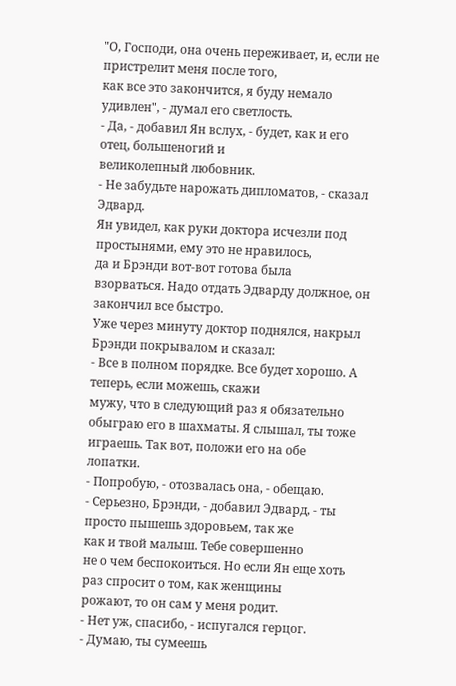"О, Господи, она очень переживает, и, если не пристрелит меня после того,
как все это закончится, я буду немало
удивлен", - думал его светлость.
- Да, - добавил Ян вслух, - будет, как и его отец, большеногий и
великолепный любовник.
- Не забудьте нарожать дипломатов, - сказал Эдвард.
Ян увидел, как руки доктора исчезли под простынями, ему это не нравилось,
да и Брэнди вот-вот готова была
взорваться. Надо отдать Эдварду должное, он закончил все быстро.
Уже через минуту доктор поднялся, накрыл Брэнди покрывалом и сказал:
- Все в полном порядке. Все будет хорошо. А теперь, если можешь, скажи
мужу, что в следующий раз я обязательно
обыграю его в шахматы. Я слышал, ты тоже играешь. Так вот, положи его на обе
лопатки.
- Попробую, - отозвалась она, - обещаю.
- Серьезно, Брэнди, - добавил Эдвард, - ты просто пышешь здоровьем, так же
как и твой малыш. Тебе совершенно
не о чем беспокоиться. Но если Ян еще хоть раз спросит о том, как женщины
рожают, то он сам у меня родит.
- Нет уж, спасибо, - испугался герцог.
- Думаю, ты сумеешь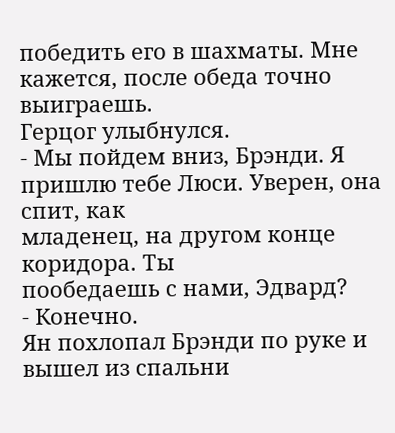победить его в шахматы. Мне кажется, после обеда точно
выиграешь.
Герцог улыбнулся.
- Мы пойдем вниз, Брэнди. Я пришлю тебе Люси. Уверен, она спит, как
младенец, на другом конце коридора. Ты
пообедаешь с нами, Эдвард?
- Конечно.
Ян похлопал Брэнди по руке и вышел из спальни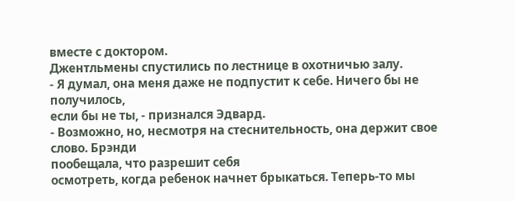вместе с доктором.
Джентльмены спустились по лестнице в охотничью залу.
- Я думал, она меня даже не подпустит к себе. Ничего бы не получилось,
если бы не ты, - признался Эдвард.
- Возможно, но, несмотря на стеснительность, она держит свое слово. Брэнди
пообещала, что разрешит себя
осмотреть, когда ребенок начнет брыкаться. Теперь-то мы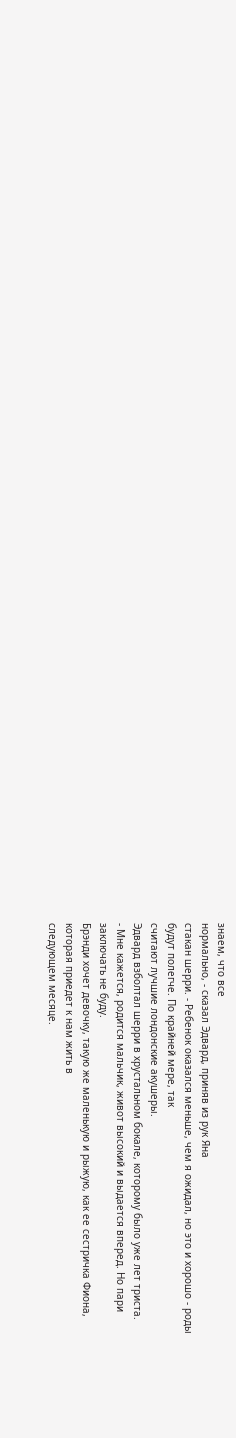знаем, что все
нормально, - сказал Эдвард, приняв из рук Яна
стакан шерри. - Ребенок оказался меньше, чем я ожидал, но это и хорошо - роды
будут полегче. По крайней мере, так
считают лучшие лондонские акушеры.
Эдвард взболтал шерри в хрустальном бокале, которому было уже лет триста.
- Мне кажется, родится мальчик, живот высокий и выдается вперед. Но пари
заключать не буду.
Брэнди хочет девочку, такую же маленькую и рыжую, как ее сестричка Фиона,
которая приедет к нам жить в
следующем месяце.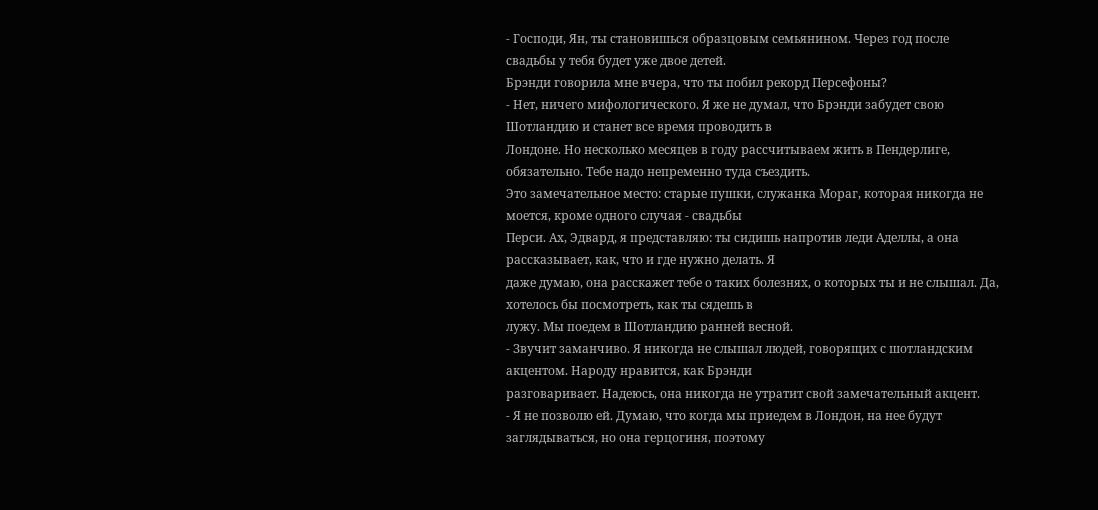- Господи, Ян, ты становишься образцовым семьянином. Через год после
свадьбы у тебя будет уже двое детей.
Брэнди говорила мне вчера, что ты побил рекорд Персефоны?
- Нет, ничего мифологического. Я же не думал, что Брэнди забудет свою
Шотландию и станет все время проводить в
Лондоне. Но несколько месяцев в году рассчитываем жить в Пендерлиге,
обязательно. Тебе надо непременно туда съездить.
Это замечательное место: старые пушки, служанка Мораг, которая никогда не
моется, кроме одного случая - свадьбы
Перси. Ах, Эдвард, я представляю: ты сидишь напротив леди Аделлы, а она
рассказывает, как, что и где нужно делать. Я
даже думаю, она расскажет тебе о таких болезнях, о которых ты и не слышал. Да,
хотелось бы посмотреть, как ты сядешь в
лужу. Мы поедем в Шотландию ранней весной.
- Звучит заманчиво. Я никогда не слышал людей, говорящих с шотландским
акцентом. Народу нравится, как Брэнди
разговаривает. Надеюсь, она никогда не утратит свой замечательный акцент.
- Я не позволю ей. Думаю, что когда мы приедем в Лондон, на нее будут
заглядываться, но она герцогиня, поэтому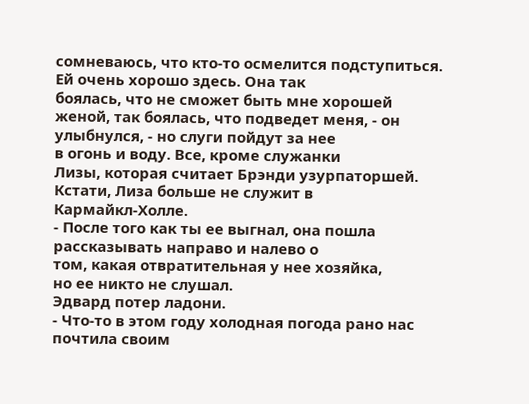сомневаюсь, что кто-то осмелится подступиться. Ей очень хорошо здесь. Она так
боялась, что не сможет быть мне хорошей
женой, так боялась, что подведет меня, - он улыбнулся, - но слуги пойдут за нее
в огонь и воду. Все, кроме служанки
Лизы, которая считает Брэнди узурпаторшей. Кстати, Лиза больше не служит в
Кармайкл-Холле.
- После того как ты ее выгнал, она пошла рассказывать направо и налево о
том, какая отвратительная у нее хозяйка,
но ее никто не слушал.
Эдвард потер ладони.
- Что-то в этом году холодная погода рано нас почтила своим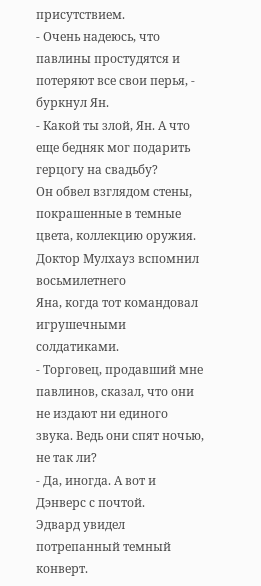присутствием.
- Очень надеюсь, что павлины простудятся и потеряют все свои перья, -
буркнул Ян.
- Какой ты злой, Ян. А что еще бедняк мог подарить герцогу на свадьбу?
Он обвел взглядом стены, покрашенные в темные цвета, коллекцию оружия.
Доктор Мулхауз вспомнил восьмилетнего
Яна, когда тот командовал игрушечными солдатиками.
- Торговец, продавший мне павлинов, сказал, что они не издают ни единого
звука. Ведь они спят ночью, не так ли?
- Да, иногда. А вот и Дэнверс с почтой.
Эдвард увидел потрепанный темный конверт.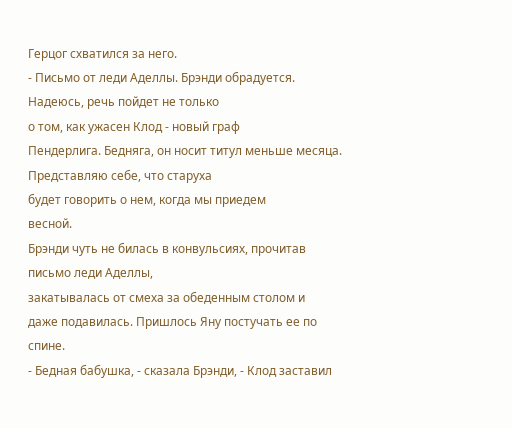Герцог схватился за него.
- Письмо от леди Аделлы. Брэнди обрадуется. Надеюсь, речь пойдет не только
о том, как ужасен Клод - новый граф
Пендерлига. Бедняга, он носит титул меньше месяца. Представляю себе, что старуха
будет говорить о нем, когда мы приедем
весной.
Брэнди чуть не билась в конвульсиях, прочитав письмо леди Аделлы,
закатывалась от смеха за обеденным столом и
даже подавилась. Пришлось Яну постучать ее по спине.
- Бедная бабушка, - сказала Брэнди, - Клод заставил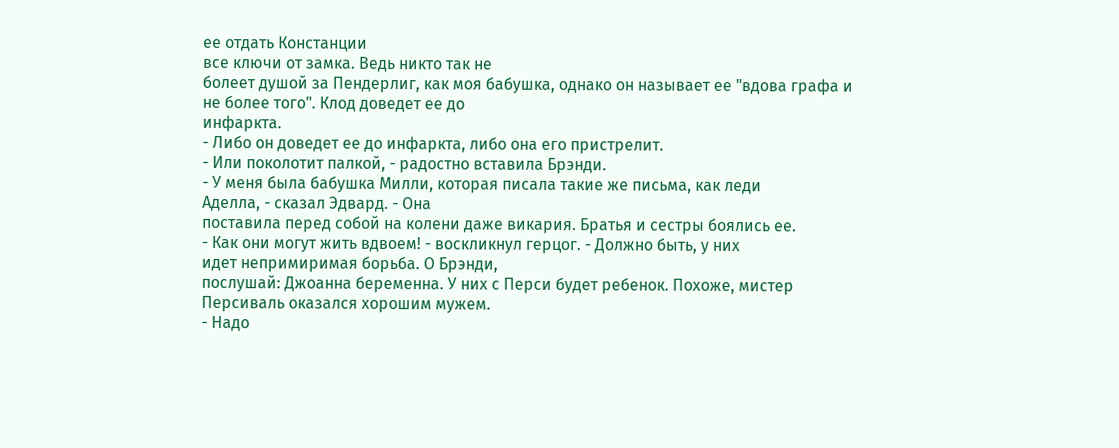ее отдать Констанции
все ключи от замка. Ведь никто так не
болеет душой за Пендерлиг, как моя бабушка, однако он называет ее "вдова графа и
не более того". Клод доведет ее до
инфаркта.
- Либо он доведет ее до инфаркта, либо она его пристрелит.
- Или поколотит палкой, - радостно вставила Брэнди.
- У меня была бабушка Милли, которая писала такие же письма, как леди
Аделла, - сказал Эдвард. - Она
поставила перед собой на колени даже викария. Братья и сестры боялись ее.
- Как они могут жить вдвоем! - воскликнул герцог. - Должно быть, у них
идет непримиримая борьба. О Брэнди,
послушай: Джоанна беременна. У них с Перси будет ребенок. Похоже, мистер
Персиваль оказался хорошим мужем.
- Надо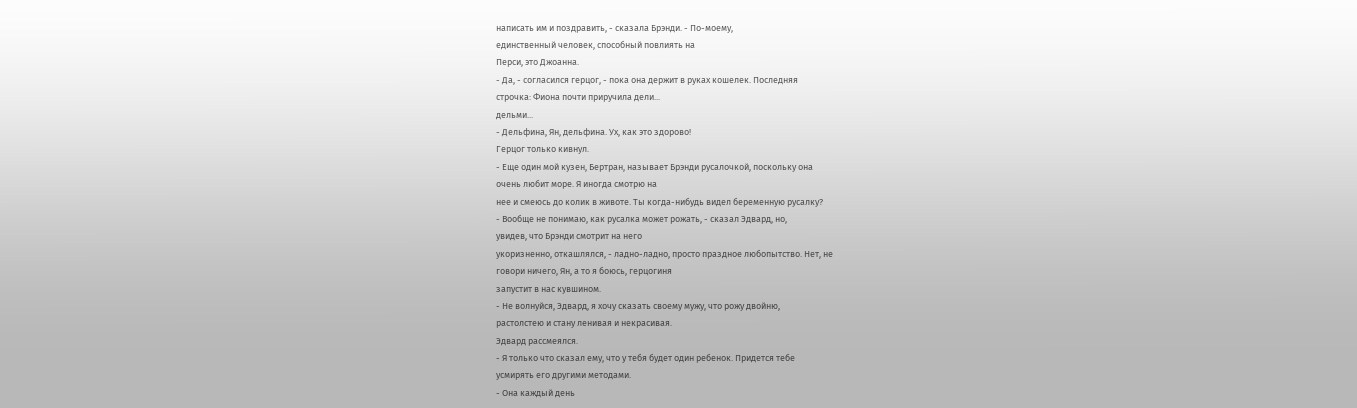написать им и поздравить, - сказала Брэнди. - По-моему,
единственный человек, способный повлиять на
Перси, это Джоанна.
- Да, - согласился герцог, - пока она держит в руках кошелек. Последняя
строчка: Фиона почти приручила дели...
дельми...
- Дельфина, Ян, дельфина. Ух, как это здорово!
Герцог только кивнул.
- Еще один мой кузен, Бертран, называет Брэнди русалочкой, поскольку она
очень любит море. Я иногда смотрю на
нее и смеюсь до колик в животе. Ты когда-нибудь видел беременную русалку?
- Вообще не понимаю, как русалка может рожать, - сказал Эдвард, но,
увидев, что Брэнди смотрит на него
укоризненно, откашлялся, - ладно-ладно, просто праздное любопытство. Нет, не
говори ничего, Ян, а то я боюсь, герцогиня
запустит в нас кувшином.
- Не волнуйся, Эдвард, я хочу сказать своему мужу, что рожу двойню,
растолстею и стану ленивая и некрасивая.
Эдвард рассмеялся.
- Я только что сказал ему, что у тебя будет один ребенок. Придется тебе
усмирять его другими методами.
- Она каждый день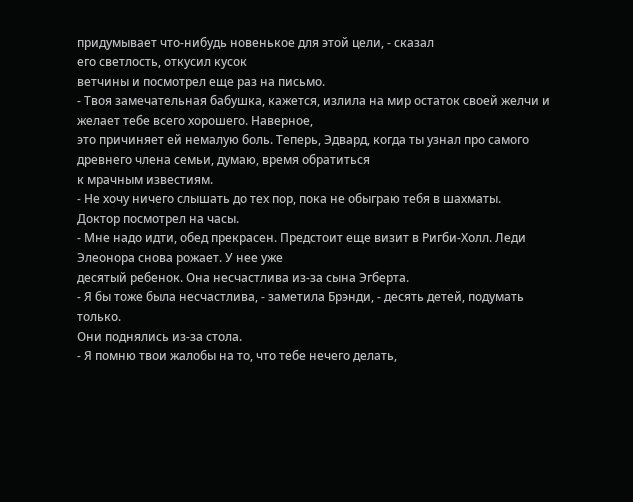придумывает что-нибудь новенькое для этой цели, - сказал
его светлость, откусил кусок
ветчины и посмотрел еще раз на письмо.
- Твоя замечательная бабушка, кажется, излила на мир остаток своей желчи и
желает тебе всего хорошего. Наверное,
это причиняет ей немалую боль. Теперь, Эдвард, когда ты узнал про самого
древнего члена семьи, думаю, время обратиться
к мрачным известиям.
- Не хочу ничего слышать до тех пор, пока не обыграю тебя в шахматы.
Доктор посмотрел на часы.
- Мне надо идти, обед прекрасен. Предстоит еще визит в Ригби-Холл. Леди
Элеонора снова рожает. У нее уже
десятый ребенок. Она несчастлива из-за сына Эгберта.
- Я бы тоже была несчастлива, - заметила Брэнди, - десять детей, подумать
только.
Они поднялись из-за стола.
- Я помню твои жалобы на то, что тебе нечего делать,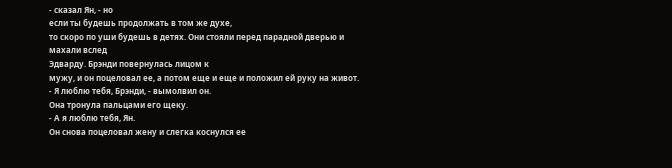- сказал Ян, - но
если ты будешь продолжать в том же духе,
то скоро по уши будешь в детях. Они стояли перед парадной дверью и махали вслед
Эдварду. Брэнди повернулась лицом к
мужу, и он поцеловал ее, а потом еще и еще и положил ей руку на живот.
- Я люблю тебя, Брэнди, - вымолвил он.
Она тронула пальцами его щеку.
- А я люблю тебя, Ян.
Он снова поцеловал жену и слегка коснулся ее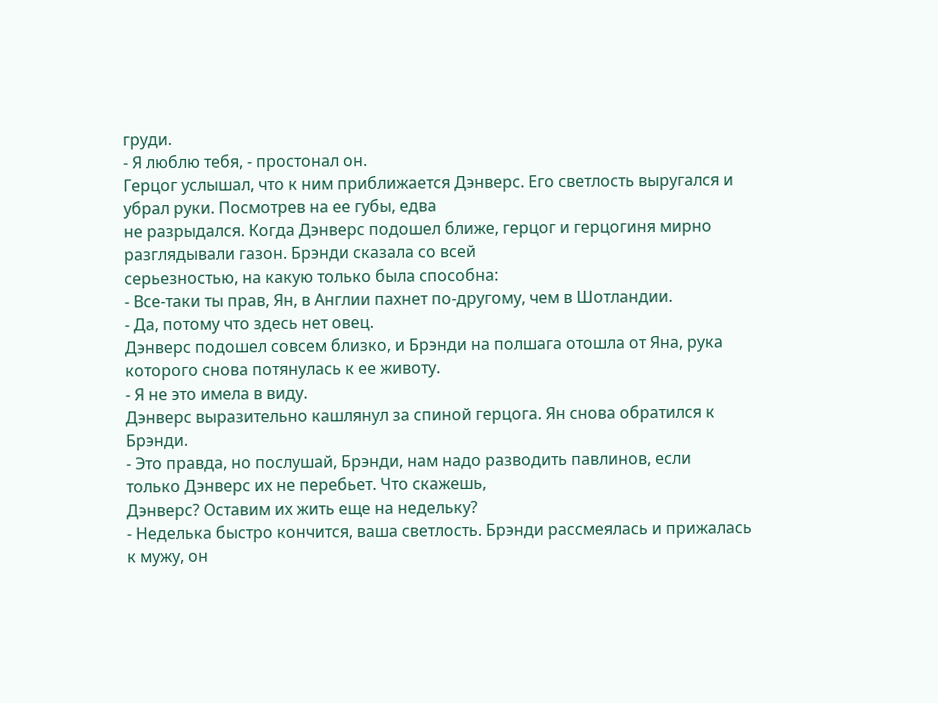груди.
- Я люблю тебя, - простонал он.
Герцог услышал, что к ним приближается Дэнверс. Его светлость выругался и
убрал руки. Посмотрев на ее губы, едва
не разрыдался. Когда Дэнверс подошел ближе, герцог и герцогиня мирно
разглядывали газон. Брэнди сказала со всей
серьезностью, на какую только была способна:
- Все-таки ты прав, Ян, в Англии пахнет по-другому, чем в Шотландии.
- Да, потому что здесь нет овец.
Дэнверс подошел совсем близко, и Брэнди на полшага отошла от Яна, рука
которого снова потянулась к ее животу.
- Я не это имела в виду.
Дэнверс выразительно кашлянул за спиной герцога. Ян снова обратился к
Брэнди.
- Это правда, но послушай, Брэнди, нам надо разводить павлинов, если
только Дэнверс их не перебьет. Что скажешь,
Дэнверс? Оставим их жить еще на недельку?
- Неделька быстро кончится, ваша светлость. Брэнди рассмеялась и прижалась
к мужу, он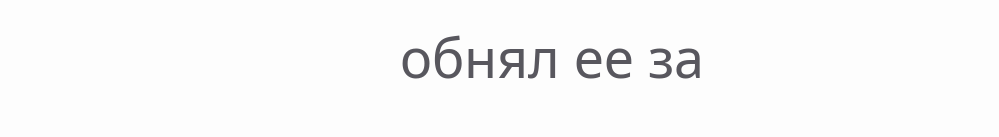обнял ее за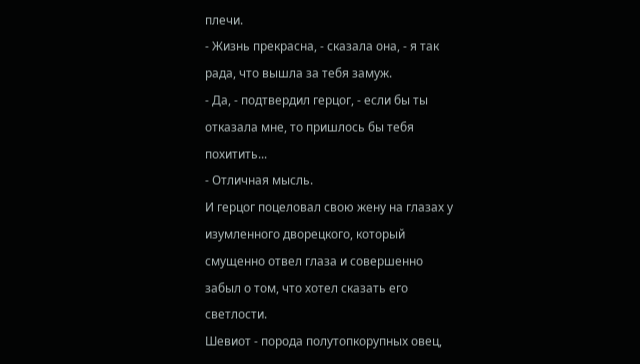плечи.
- Жизнь прекрасна, - сказала она, - я так рада, что вышла за тебя замуж.
- Да, - подтвердил герцог, - если бы ты отказала мне, то пришлось бы тебя
похитить...
- Отличная мысль.
И герцог поцеловал свою жену на глазах у изумленного дворецкого, который
смущенно отвел глаза и совершенно
забыл о том, что хотел сказать его светлости.
Шевиот - порода полутопкорупных овец,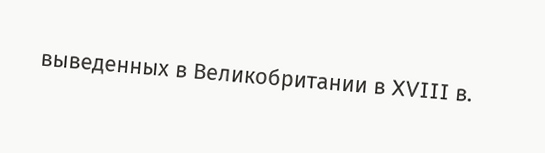выведенных в Великобритании в XVIII в.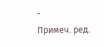-
Примеч. ред.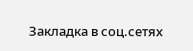Закладка в соц.сетях